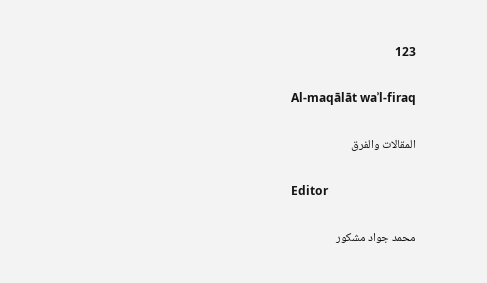123

Al-maqālāt waʾl-firaq

المقالات والفرق

Editor

محمد جواد مشكور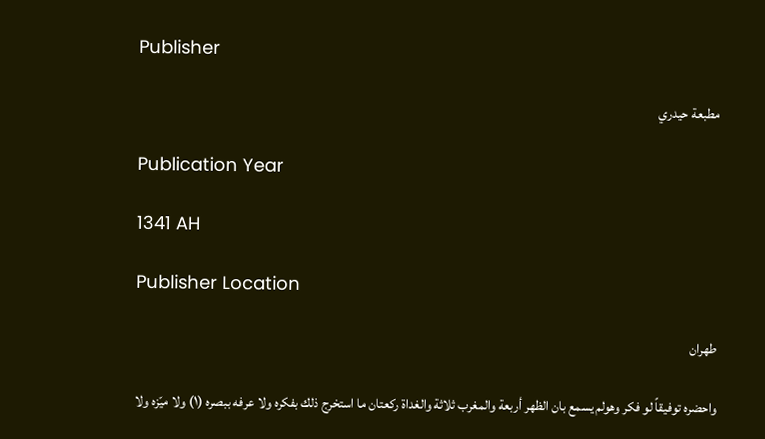Publisher

مطبعة حيدري

Publication Year

1341 AH

Publisher Location

طهران

واحضره توفيقاً لو فكر وهولم يسمع بان الظهر أربعة والمغرب ثلاثة والغداة ركعتان ما استخرج ذلك بفكره ولا عرفه ببصره (١) ولا ميّزه ولا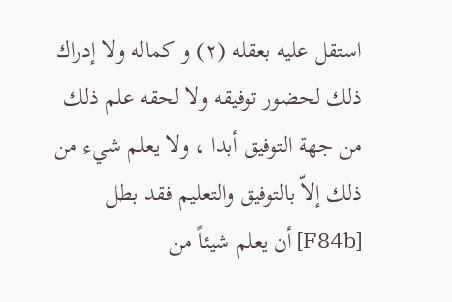استقل عليه بعقله (٢) و كماله ولا إدراك ذلك لحضور توفيقه ولا لحقه علم ذلك من جهة التوفيق أبدا ، ولا يعلم شيء من ذلك إلاّ بالتوفيق والتعليم فقد بطل [F84b] أن يعلم شيئاً من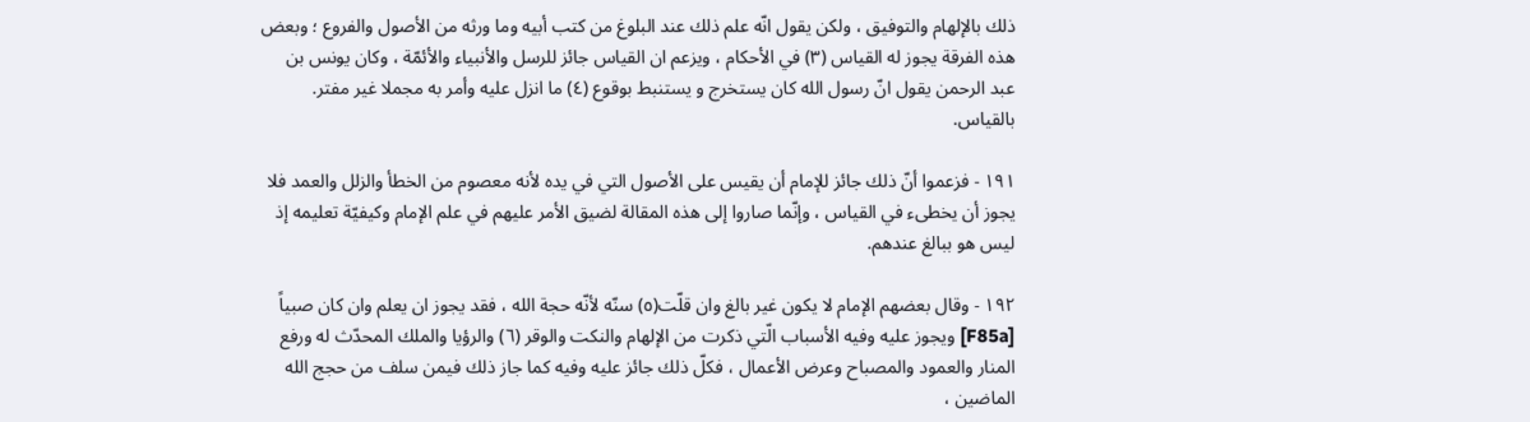ذلك بالإلهام والتوفيق ، ولكن يقول انّه علم ذلك عند البلوغ من كتب أبيه وما ورثه من الأصول والفروع ؛ وبعض هذه الفرقة يجوز له القياس (٣) في الأحكام ، ويزعم ان القياس جائز للرسل والأنبياء والأئمّة ، وكان يونس بن عبد الرحمن يقول انّ رسول الله كان يستخرج و يستنبط بوقوع (٤) ما انزل عليه وأمر به مجملا غير مفتر. بالقياس.

١٩١ - فزعموا أنّ ذلك جائز للإمام أن يقيس على الأصول التي في يده لأنه معصوم من الخطأ والزلل والعمد فلا يجوز أن يخطىء في القياس ، وإنّما صاروا إلى هذه المقالة لضيق الأمر عليهم في علم الإمام وكيفيّة تعليمه إذ ليس هو ببالغ عندهم.

١٩٢ - وقال بعضهم الإمام لا يكون غير بالغ وان قلّت(٥) سنّه لأنّه حجة الله ، فقد يجوز ان يعلم وان كان صبياً [F85a] ويجوز عليه وفيه الأسباب الّتي ذكرت من الإلهام والنكت والوقر (٦) والرؤيا والملك المحدّث له ورفع المنار والعمود والمصباح وعرض الأعمال ، فكلّ ذلك جائز عليه وفيه كما جاز ذلك فيمن سلف من حجج الله الماضين ،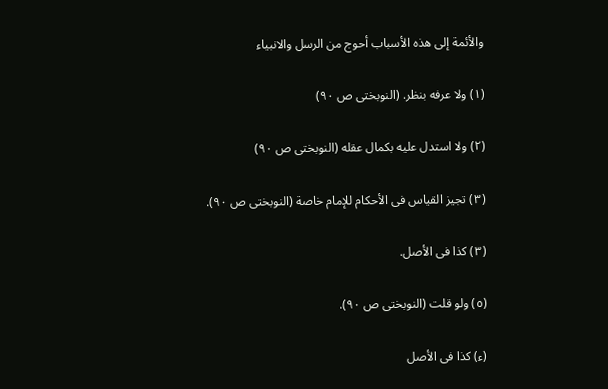والأئمة إلى هذه الأسباب أحوج من الرسل والانبياء

(١) ولا عرفه بنظر. (النوبختى ص ٩٠)

(٢) ولا استدل عليه بكمال عقله (النوبختى ص ٩٠)

(٣) تجيز القياس فى الأحكام للإمام خاصة (النوبختى ص ٩٠).

(٣) كذا فى الأصل.

(٥) ولو قلت (النوبختى ص ٩٠).

(ء) كذا فى الأصل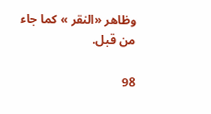وظاهر «النقر » كما جاء من قبل.

98